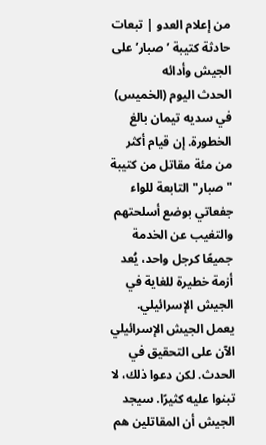من إعلام العدو | تبعات حادثة كتيبة ’صبار’ على الجيش وأدائه
الحدث اليوم (الخميس) في سديه تيمان بالغ الخطورة. إن قيام أكثر من مئة مقاتل من كتيبة "صبار" التابعة للواء جفعاتي بوضع أسلحتهم والتغيب عن الخدمة جميعًا كرجل واحد، يُعد أزمة خطيرة للغاية في الجيش الإسرائيلي.
يعمل الجيش الإسرائيلي الآن على التحقيق في الحدث. لكن دعوا ذلك، لا تبنوا عليه كثيرًا. سيجد الجيش أن المقاتلين هم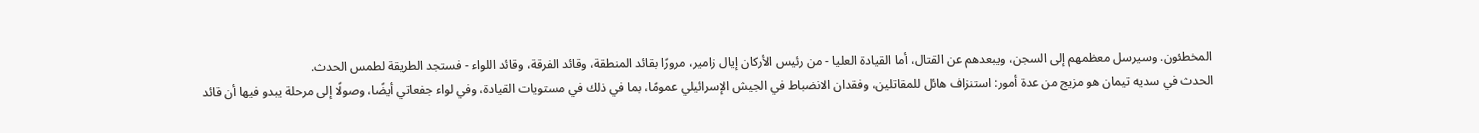المخطئون. وسيرسل معظمهم إلى السجن، ويبعدهم عن القتال، أما القيادة العليا - من رئيس الأركان إيال زامير، مرورًا بقائد المنطقة، وقائد الفرقة، وقائد اللواء - فستجد الطريقة لطمس الحدث.
الحدث في سديه تيمان هو مزيج من عدة أمور: استنزاف هائل للمقاتلين، وفقدان الانضباط في الجيش الإسرائيلي عمومًا، بما في ذلك في مستويات القيادة، وفي لواء جفعاتي أيضًا، وصولًا إلى مرحلة يبدو فيها أن قائد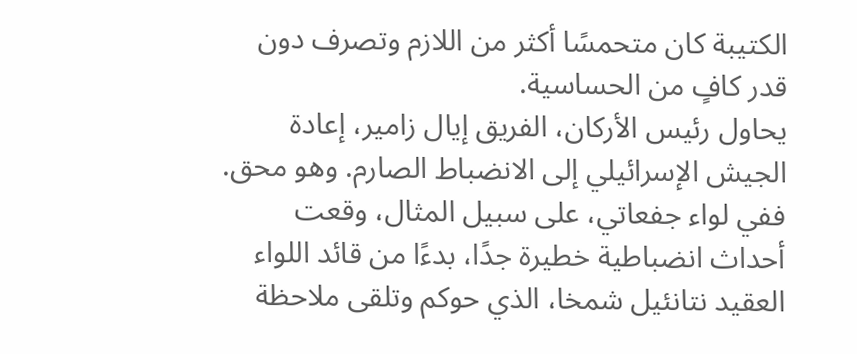الكتيبة كان متحمسًا أكثر من اللازم وتصرف دون قدر كافٍ من الحساسية.
يحاول رئيس الأركان، الفريق إيال زامير، إعادة الجيش الإسرائيلي إلى الانضباط الصارم. وهو محق. ففي لواء جفعاتي، على سبيل المثال، وقعت أحداث انضباطية خطيرة جدًا، بدءًا من قائد اللواء العقيد نتانئيل شمخا، الذي حوكم وتلقى ملاحظة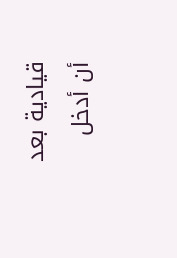قيادية بعد أن أدخل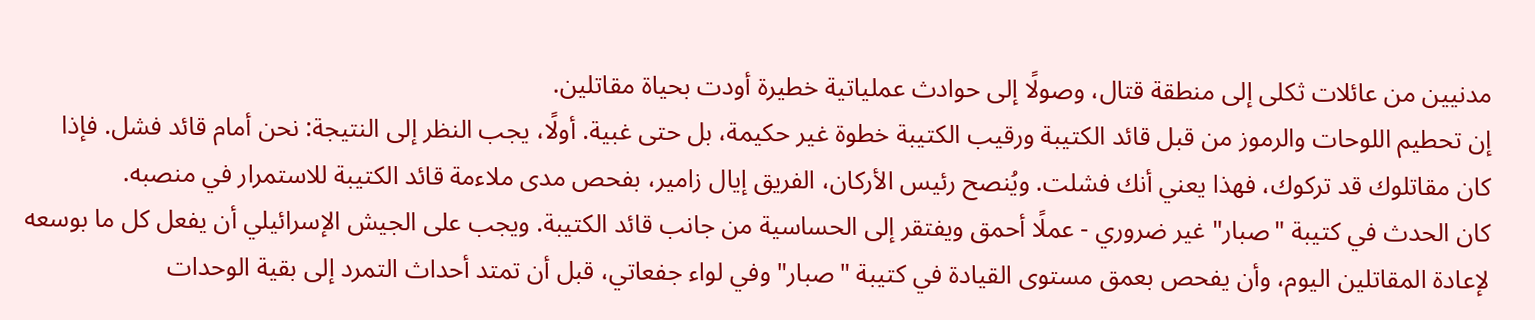مدنيين من عائلات ثكلى إلى منطقة قتال، وصولًا إلى حوادث عملياتية خطيرة أودت بحياة مقاتلين.
إن تحطيم اللوحات والرموز من قبل قائد الكتيبة ورقيب الكتيبة خطوة غير حكيمة، بل حتى غبية. أولًا، يجب النظر إلى النتيجة: نحن أمام قائد فشل. فإذا كان مقاتلوك قد تركوك، فهذا يعني أنك فشلت. ويُنصح رئيس الأركان، الفريق إيال زامير، بفحص مدى ملاءمة قائد الكتيبة للاستمرار في منصبه.
كان الحدث في كتيبة "صبار" غير ضروري - عملًا أحمق ويفتقر إلى الحساسية من جانب قائد الكتيبة. ويجب على الجيش الإسرائيلي أن يفعل كل ما بوسعه لإعادة المقاتلين اليوم، وأن يفحص بعمق مستوى القيادة في كتيبة "صبار" وفي لواء جفعاتي، قبل أن تمتد أحداث التمرد إلى بقية الوحدات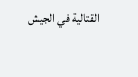القتالية في الجيش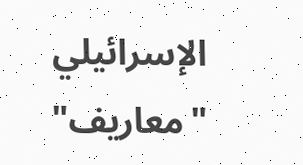الإسرائيلي
"معاريف"